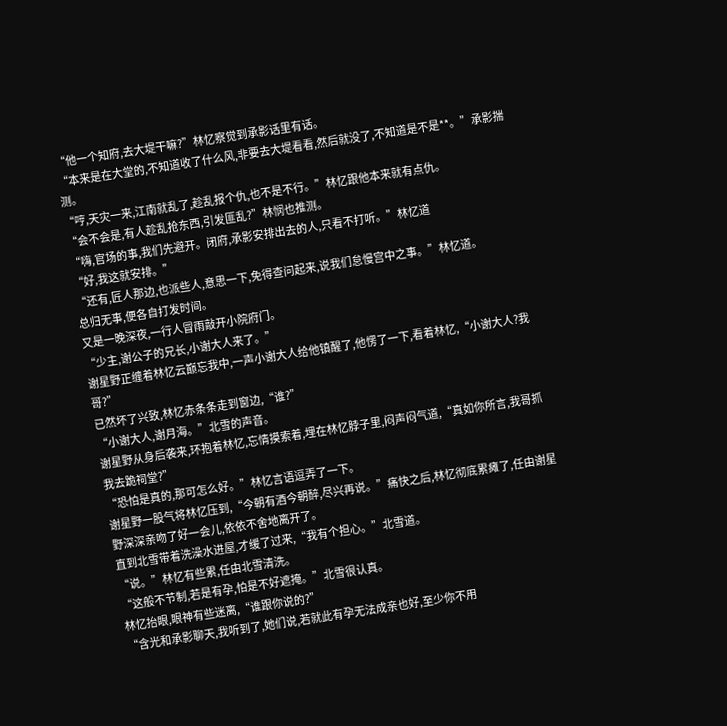“他一个知府,去大堤干嘛?”林忆察觉到承影话里有话。
“本来是在大堂的,不知道收了什么风,非要去大堤看看,然后就没了,不知道是不是**。”承影揣测。
“哼,天灾一来,江南就乱了,趁乱报个仇,也不是不行。”林忆跟他本来就有点仇。
“会不会是,有人趁乱抢东西,引发匪乱?”林悯也推测。
“嗨,官场的事,我们先避开。闭府,承影安排出去的人,只看不打听。”林忆道
“好,我这就安排。”
“还有,匠人那边,也派些人,意思一下,免得查问起来,说我们怠慢宫中之事。”林忆道。
总归无事,便各自打发时间。
又是一晚深夜,一行人冒雨敲开小院府门。
“少主,谢公子的兄长,小谢大人来了。”
谢星野正缠着林忆云巅忘我中,一声小谢大人给他镇醒了,他愣了一下,看着林忆,“小谢大人?我哥?”
已然坏了兴致,林忆赤条条走到窗边,“谁?”
“小谢大人,谢月海。”北雪的声音。
谢星野从身后袭来,环抱着林忆,忘情摸索着,埋在林忆脖子里,闷声闷气道,“真如你所言,我哥抓我去跪祠堂?”
“恐怕是真的,那可怎么好。”林忆言语逗弄了一下。
谢星野一股气将林忆压到,“今朝有酒今朝醉,尽兴再说。”痛快之后,林忆彻底累瘫了,任由谢星野深深亲吻了好一会儿,依依不舍地离开了。
直到北雪带着洗澡水进屋,才缓了过来,“我有个担心。”北雪道。
“说。”林忆有些累,任由北雪清洗。
“这般不节制,若是有孕,怕是不好遮掩。”北雪很认真。
林忆抬眼,眼神有些迷离,“谁跟你说的?”
“含光和承影聊天,我听到了,她们说,若就此有孕无法成亲也好,至少你不用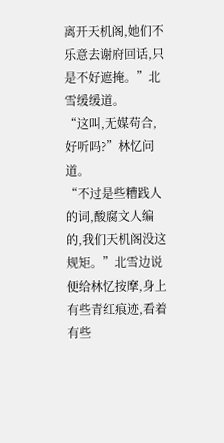离开天机阁,她们不乐意去谢府回话,只是不好遮掩。”北雪缓缓道。
“这叫,无媒苟合,好听吗?”林忆问道。
“不过是些糟践人的词,酸腐文人编的,我们天机阁没这规矩。”北雪边说便给林忆按摩,身上有些青红痕迹,看着有些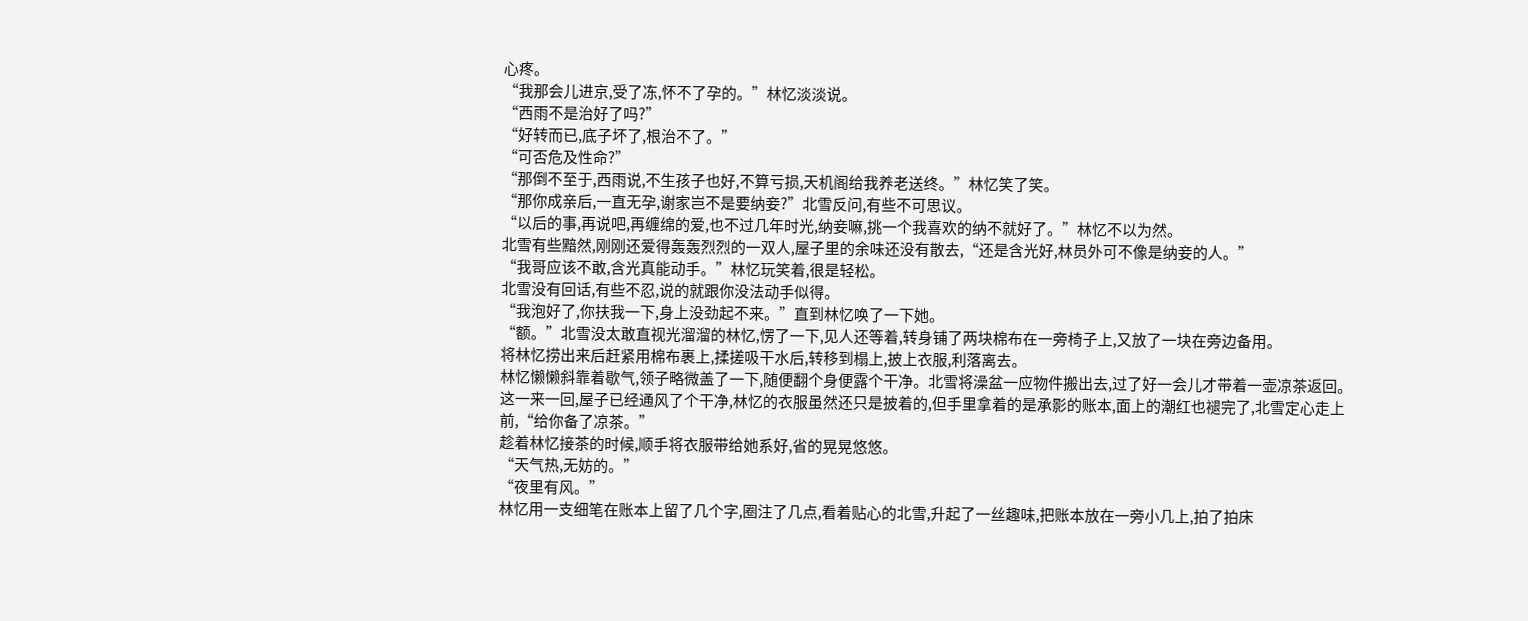心疼。
“我那会儿进京,受了冻,怀不了孕的。”林忆淡淡说。
“西雨不是治好了吗?”
“好转而已,底子坏了,根治不了。”
“可否危及性命?”
“那倒不至于,西雨说,不生孩子也好,不算亏损,天机阁给我养老送终。”林忆笑了笑。
“那你成亲后,一直无孕,谢家岂不是要纳妾?”北雪反问,有些不可思议。
“以后的事,再说吧,再缠绵的爱,也不过几年时光,纳妾嘛,挑一个我喜欢的纳不就好了。”林忆不以为然。
北雪有些黯然,刚刚还爱得轰轰烈烈的一双人,屋子里的余味还没有散去,“还是含光好,林员外可不像是纳妾的人。”
“我哥应该不敢,含光真能动手。”林忆玩笑着,很是轻松。
北雪没有回话,有些不忍,说的就跟你没法动手似得。
“我泡好了,你扶我一下,身上没劲起不来。”直到林忆唤了一下她。
“额。”北雪没太敢直视光溜溜的林忆,愣了一下,见人还等着,转身铺了两块棉布在一旁椅子上,又放了一块在旁边备用。
将林忆捞出来后赶紧用棉布裹上,揉搓吸干水后,转移到榻上,披上衣服,利落离去。
林忆懒懒斜靠着歇气,领子略微盖了一下,随便翻个身便露个干净。北雪将澡盆一应物件搬出去,过了好一会儿才带着一壶凉茶返回。
这一来一回,屋子已经通风了个干净,林忆的衣服虽然还只是披着的,但手里拿着的是承影的账本,面上的潮红也褪完了,北雪定心走上前,“给你备了凉茶。”
趁着林忆接茶的时候,顺手将衣服带给她系好,省的晃晃悠悠。
“天气热,无妨的。”
“夜里有风。”
林忆用一支细笔在账本上留了几个字,圈注了几点,看着贴心的北雪,升起了一丝趣味,把账本放在一旁小几上,拍了拍床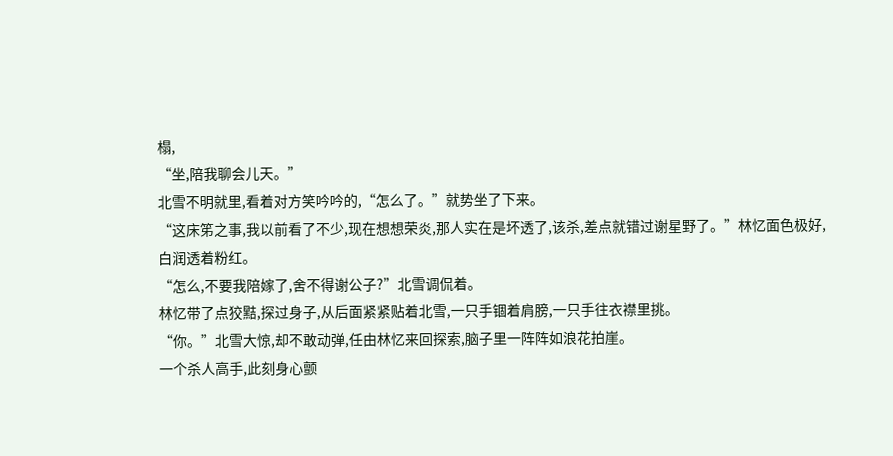榻,
“坐,陪我聊会儿天。”
北雪不明就里,看着对方笑吟吟的,“怎么了。”就势坐了下来。
“这床笫之事,我以前看了不少,现在想想荣炎,那人实在是坏透了,该杀,差点就错过谢星野了。”林忆面色极好,白润透着粉红。
“怎么,不要我陪嫁了,舍不得谢公子?”北雪调侃着。
林忆带了点狡黠,探过身子,从后面紧紧贴着北雪,一只手锢着肩膀,一只手往衣襟里挑。
“你。”北雪大惊,却不敢动弹,任由林忆来回探索,脑子里一阵阵如浪花拍崖。
一个杀人高手,此刻身心颤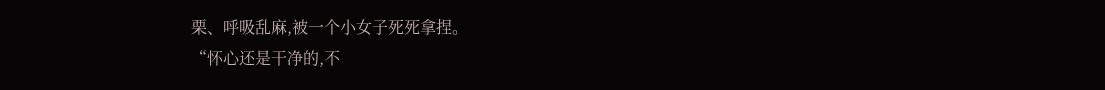栗、呼吸乱麻,被一个小女子死死拿捏。
“怀心还是干净的,不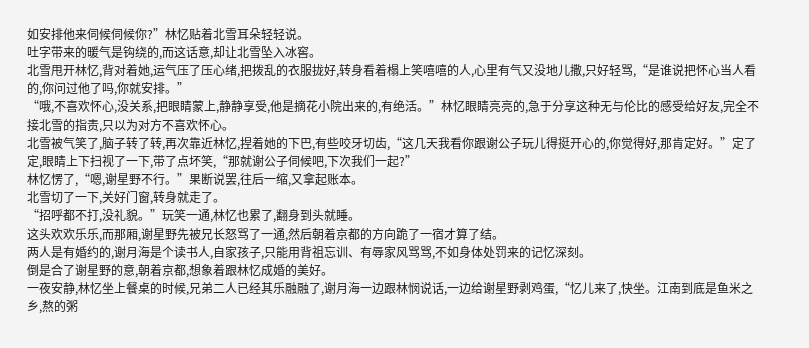如安排他来伺候伺候你?”林忆贴着北雪耳朵轻轻说。
吐字带来的暖气是钩绕的,而这话意,却让北雪坠入冰窖。
北雪甩开林忆,背对着她,运气压了压心绪,把拨乱的衣服拢好,转身看着榻上笑嘻嘻的人,心里有气又没地儿撒,只好轻骂,“是谁说把怀心当人看的,你问过他了吗,你就安排。”
“哦,不喜欢怀心,没关系,把眼睛蒙上,静静享受,他是摘花小院出来的,有绝活。”林忆眼睛亮亮的,急于分享这种无与伦比的感受给好友,完全不接北雪的指责,只以为对方不喜欢怀心。
北雪被气笑了,脑子转了转,再次靠近林忆,捏着她的下巴,有些咬牙切齿,“这几天我看你跟谢公子玩儿得挺开心的,你觉得好,那肯定好。”定了定,眼睛上下扫视了一下,带了点坏笑,“那就谢公子伺候吧,下次我们一起?”
林忆愣了,“嗯,谢星野不行。”果断说罢,往后一缩,又拿起账本。
北雪切了一下,关好门窗,转身就走了。
“招呼都不打,没礼貌。”玩笑一通,林忆也累了,翻身到头就睡。
这头欢欢乐乐,而那厢,谢星野先被兄长怒骂了一通,然后朝着京都的方向跪了一宿才算了结。
两人是有婚约的,谢月海是个读书人,自家孩子,只能用背祖忘训、有辱家风骂骂,不如身体处罚来的记忆深刻。
倒是合了谢星野的意,朝着京都,想象着跟林忆成婚的美好。
一夜安静,林忆坐上餐桌的时候,兄弟二人已经其乐融融了,谢月海一边跟林悯说话,一边给谢星野剥鸡蛋,“忆儿来了,快坐。江南到底是鱼米之乡,熬的粥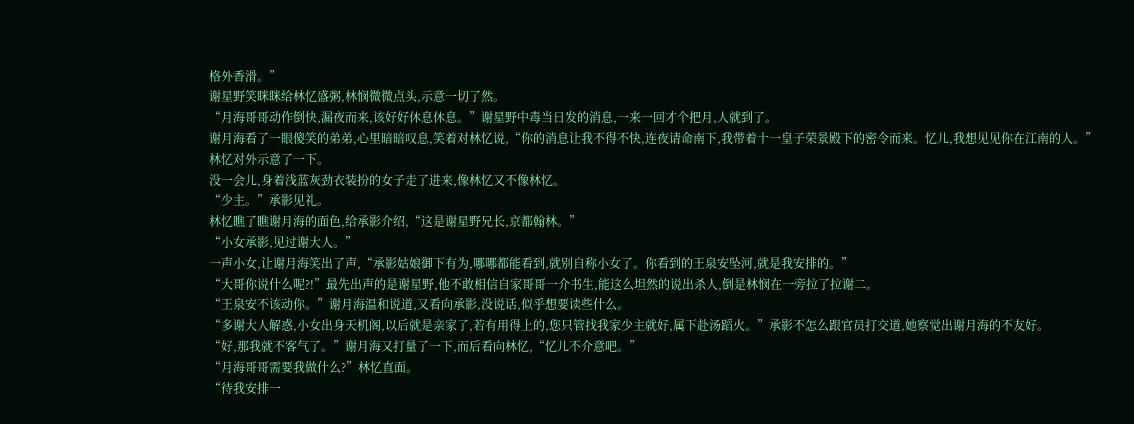格外香滑。”
谢星野笑眯眯给林忆盛粥,林悯微微点头,示意一切了然。
“月海哥哥动作倒快,漏夜而来,该好好休息休息。”谢星野中毒当日发的消息,一来一回才个把月,人就到了。
谢月海看了一眼傻笑的弟弟,心里暗暗叹息,笑着对林忆说,“你的消息让我不得不快,连夜请命南下,我带着十一皇子荣景殿下的密令而来。忆儿,我想见见你在江南的人。”
林忆对外示意了一下。
没一会儿,身着浅蓝灰劲衣装扮的女子走了进来,像林忆又不像林忆。
“少主。”承影见礼。
林忆瞧了瞧谢月海的面色,给承影介绍,“这是谢星野兄长,京都翰林。”
“小女承影,见过谢大人。”
一声小女,让谢月海笑出了声,“承影姑娘御下有为,哪哪都能看到,就别自称小女了。你看到的王泉安坠河,就是我安排的。”
“大哥你说什么呢?!”最先出声的是谢星野,他不敢相信自家哥哥一介书生,能这么坦然的说出杀人,倒是林悯在一旁拉了拉谢二。
“王泉安不该动你。”谢月海温和说道,又看向承影,没说话,似乎想要读些什么。
“多谢大人解惑,小女出身天机阁,以后就是亲家了,若有用得上的,您只管找我家少主就好,属下赴汤蹈火。”承影不怎么跟官员打交道,她察觉出谢月海的不友好。
“好,那我就不客气了。”谢月海又打量了一下,而后看向林忆,“忆儿不介意吧。”
“月海哥哥需要我做什么?”林忆直面。
“待我安排一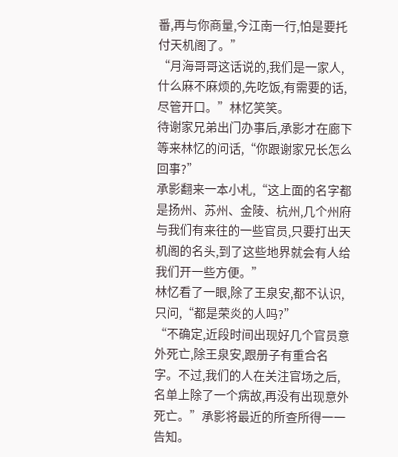番,再与你商量,今江南一行,怕是要托付天机阁了。”
“月海哥哥这话说的,我们是一家人,什么麻不麻烦的,先吃饭,有需要的话,尽管开口。”林忆笑笑。
待谢家兄弟出门办事后,承影才在廊下等来林忆的问话,“你跟谢家兄长怎么回事?”
承影翻来一本小札,“这上面的名字都是扬州、苏州、金陵、杭州,几个州府与我们有来往的一些官员,只要打出天机阁的名头,到了这些地界就会有人给我们开一些方便。”
林忆看了一眼,除了王泉安,都不认识,只问,“都是荣炎的人吗?”
“不确定,近段时间出现好几个官员意外死亡,除王泉安,跟册子有重合名字。不过,我们的人在关注官场之后,名单上除了一个病故,再没有出现意外死亡。”承影将最近的所查所得一一告知。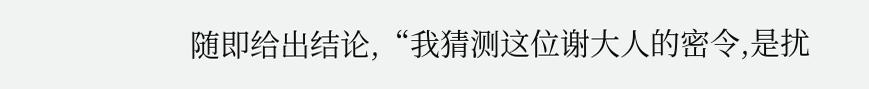随即给出结论,“我猜测这位谢大人的密令,是扰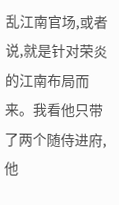乱江南官场,或者说,就是针对荣炎的江南布局而来。我看他只带了两个随侍进府,他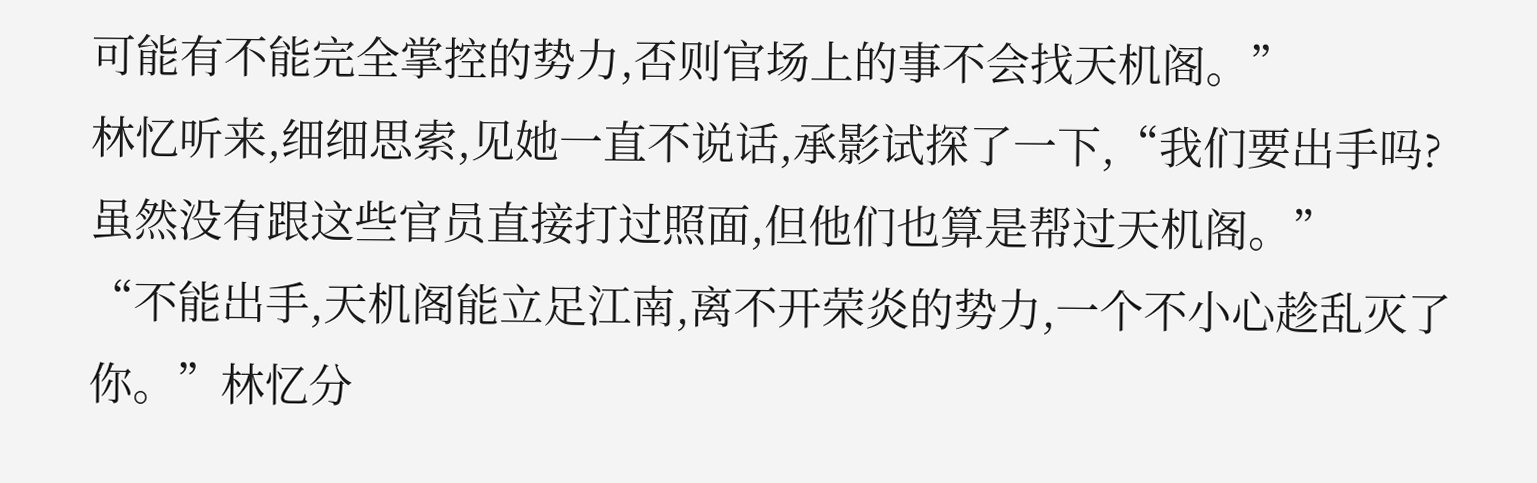可能有不能完全掌控的势力,否则官场上的事不会找天机阁。”
林忆听来,细细思索,见她一直不说话,承影试探了一下,“我们要出手吗?虽然没有跟这些官员直接打过照面,但他们也算是帮过天机阁。”
“不能出手,天机阁能立足江南,离不开荣炎的势力,一个不小心趁乱灭了你。”林忆分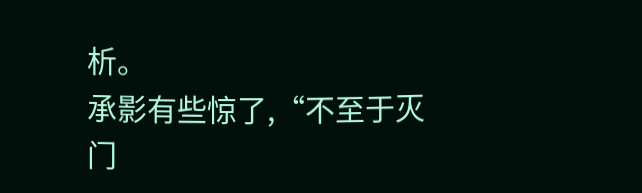析。
承影有些惊了,“不至于灭门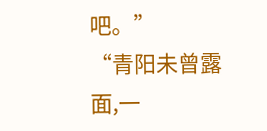吧。”
“青阳未曾露面,一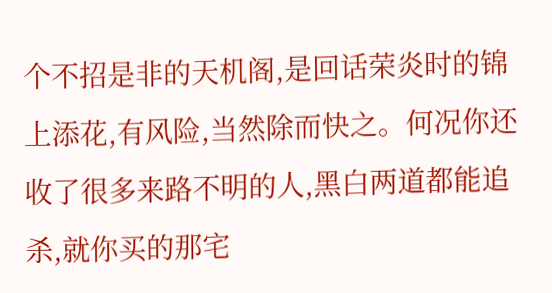个不招是非的天机阁,是回话荣炎时的锦上添花,有风险,当然除而快之。何况你还收了很多来路不明的人,黑白两道都能追杀,就你买的那宅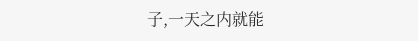子,一天之内就能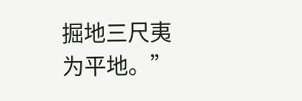掘地三尺夷为平地。”